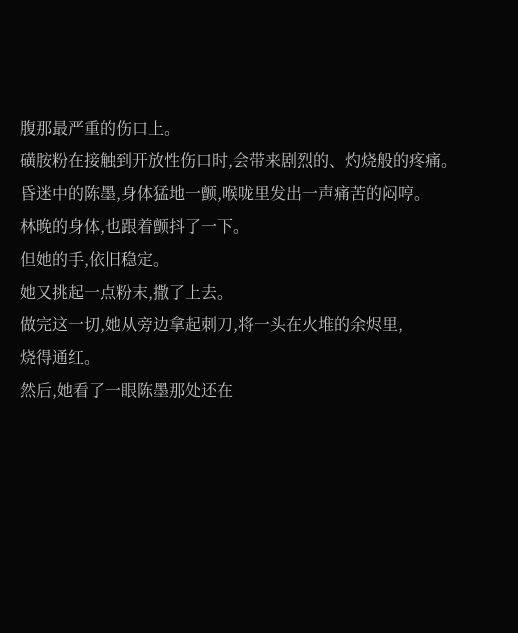腹那最严重的伤口上。
磺胺粉在接触到开放性伤口时,会带来剧烈的、灼烧般的疼痛。
昏迷中的陈墨,身体猛地一颤,喉咙里发出一声痛苦的闷哼。
林晚的身体,也跟着颤抖了一下。
但她的手,依旧稳定。
她又挑起一点粉末,撒了上去。
做完这一切,她从旁边拿起刺刀,将一头在火堆的余烬里,
烧得通红。
然后,她看了一眼陈墨那处还在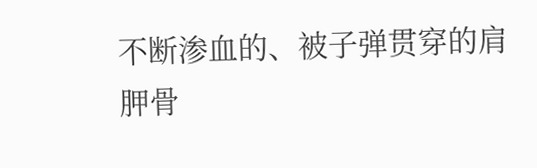不断渗血的、被子弹贯穿的肩胛骨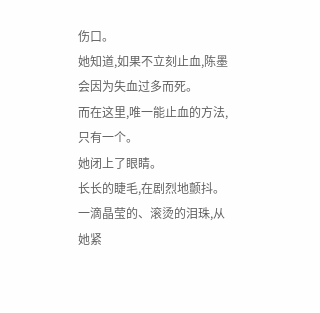伤口。
她知道,如果不立刻止血,陈墨会因为失血过多而死。
而在这里,唯一能止血的方法,只有一个。
她闭上了眼睛。
长长的睫毛,在剧烈地颤抖。
一滴晶莹的、滚烫的泪珠,从她紧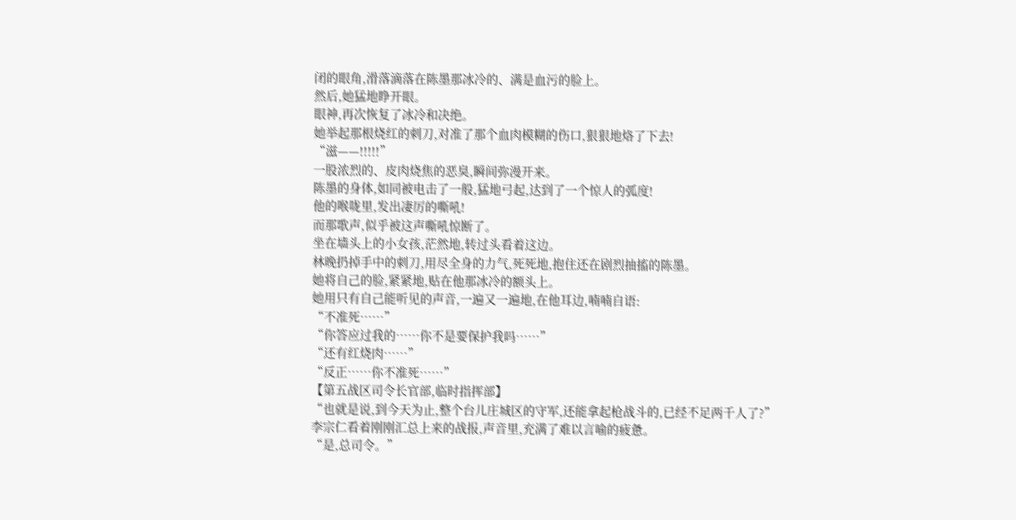闭的眼角,滑落滴落在陈墨那冰冷的、满是血污的脸上。
然后,她猛地睁开眼。
眼神,再次恢复了冰冷和决绝。
她举起那根烧红的刺刀,对准了那个血肉模糊的伤口,狠狠地烙了下去!
“滋——!!!!!”
一股浓烈的、皮肉烧焦的恶臭,瞬间弥漫开来。
陈墨的身体,如同被电击了一般,猛地弓起,达到了一个惊人的弧度!
他的喉咙里,发出凄厉的嘶吼!
而那歌声,似乎被这声嘶吼惊断了。
坐在墙头上的小女孩,茫然地,转过头看着这边。
林晚扔掉手中的刺刀,用尽全身的力气,死死地,抱住还在剧烈抽搐的陈墨。
她将自己的脸,紧紧地,贴在他那冰冷的额头上。
她用只有自己能听见的声音,一遍又一遍地,在他耳边,喃喃自语:
“不准死……”
“你答应过我的……你不是要保护我吗……”
“还有红烧肉……”
“反正……你不准死……”
【第五战区司令长官部,临时指挥部】
“也就是说,到今天为止,整个台儿庄城区的守军,还能拿起枪战斗的,已经不足两千人了?”
李宗仁看着刚刚汇总上来的战报,声音里,充满了难以言喻的疲惫。
“是,总司令。”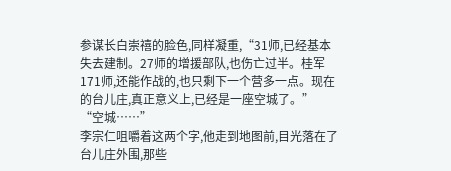参谋长白崇禧的脸色,同样凝重,“31师,已经基本失去建制。27师的增援部队,也伤亡过半。桂军171师,还能作战的,也只剩下一个营多一点。现在的台儿庄,真正意义上,已经是一座空城了。”
“空城……”
李宗仁咀嚼着这两个字,他走到地图前,目光落在了台儿庄外围,那些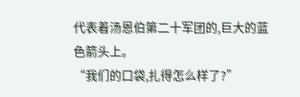代表着汤恩伯第二十军团的,巨大的蓝色箭头上。
“我们的口袋,扎得怎么样了?”